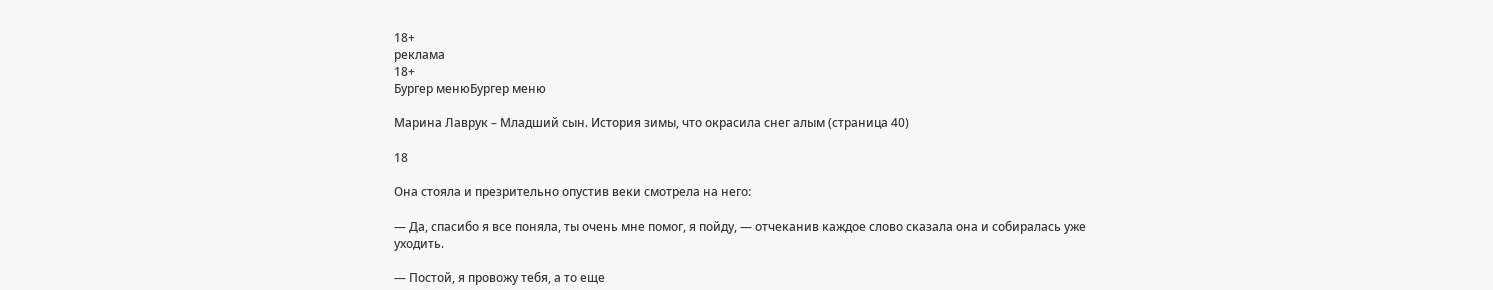18+
реклама
18+
Бургер менюБургер меню

Марина Лаврук – Младший сын. История зимы, что окрасила снег алым (страница 40)

18

Она стояла и презрительно опустив веки смотрела на него:

— Да, спасибо я все поняла, ты очень мне помог, я пойду, — отчеканив каждое слово сказала она и собиралась уже уходить.

— Постой, я провожу тебя, а то еще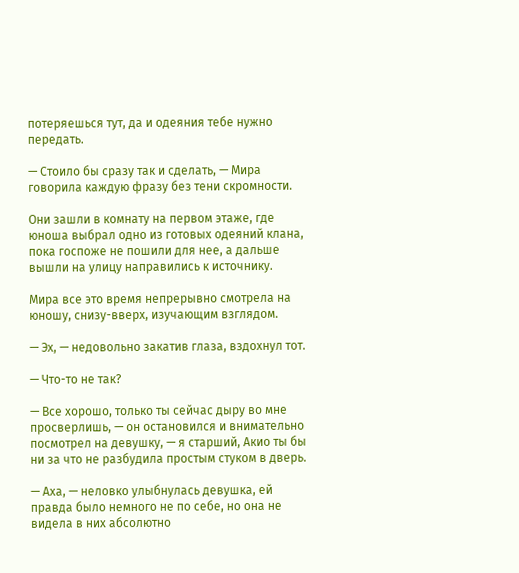потеряешься тут, да и одеяния тебе нужно передать.

— Стоило бы сразу так и сделать, — Мира говорила каждую фразу без тени скромности.

Они зашли в комнату на первом этаже, где юноша выбрал одно из готовых одеяний клана, пока госпоже не пошили для нее, а дальше вышли на улицу направились к источнику.

Мира все это время непрерывно смотрела на юношу, снизу-вверх, изучающим взглядом.

— Эх, — недовольно закатив глаза, вздохнул тот.

— Что-то не так?

— Все хорошо, только ты сейчас дыру во мне просверлишь, — он остановился и внимательно посмотрел на девушку, — я старший, Акио ты бы ни за что не разбудила простым стуком в дверь.

— Аха, — неловко улыбнулась девушка, ей правда было немного не по себе, но она не видела в них абсолютно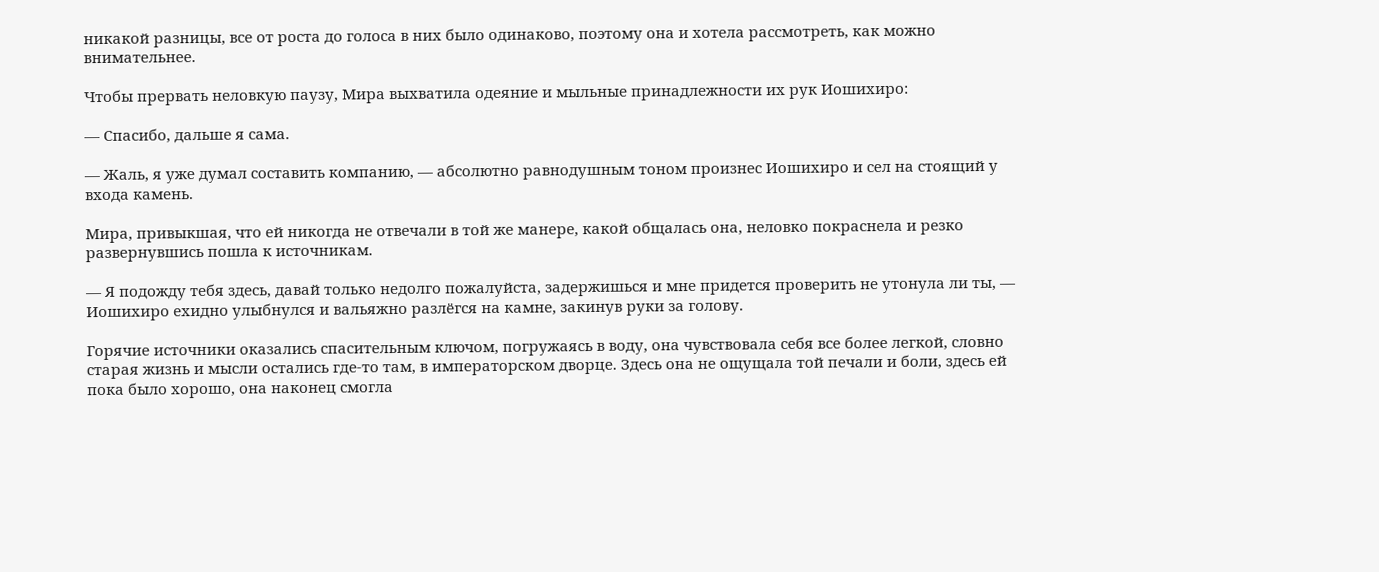никакой разницы, все от роста до голоса в них было одинаково, поэтому она и хотела рассмотреть, как можно внимательнее.

Чтобы прервать неловкую паузу, Мира выхватила одеяние и мыльные принадлежности их рук Иошихиро:

— Спасибо, дальше я сама.

— Жаль, я уже думал составить компанию, — абсолютно равнодушным тоном произнес Иошихиро и сел на стоящий у входа камень.

Мира, привыкшая, что ей никогда не отвечали в той же манере, какой общалась она, неловко покраснела и резко развернувшись пошла к источникам.

— Я подожду тебя здесь, давай только недолго пожалуйста, задержишься и мне придется проверить не утонула ли ты, — Иошихиро ехидно улыбнулся и вальяжно разлёгся на камне, закинув руки за голову.

Горячие источники оказались спасительным ключом, погружаясь в воду, она чувствовала себя все более легкой, словно старая жизнь и мысли остались где-то там, в императорском дворце. Здесь она не ощущала той печали и боли, здесь ей пока было хорошо, она наконец смогла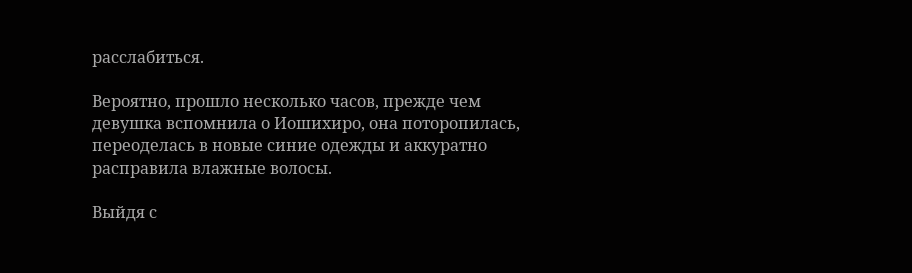расслабиться.

Вероятно, прошло несколько часов, прежде чем девушка вспомнила о Иошихиро, она поторопилась, переоделась в новые синие одежды и аккуратно расправила влажные волосы.

Выйдя с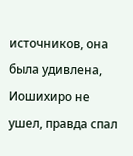источников, она была удивлена, Иошихиро не ушел, правда спал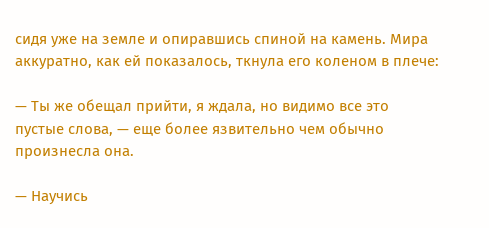сидя уже на земле и опиравшись спиной на камень. Мира аккуратно, как ей показалось, ткнула его коленом в плече:

— Ты же обещал прийти, я ждала, но видимо все это пустые слова, — еще более язвительно чем обычно произнесла она.

— Научись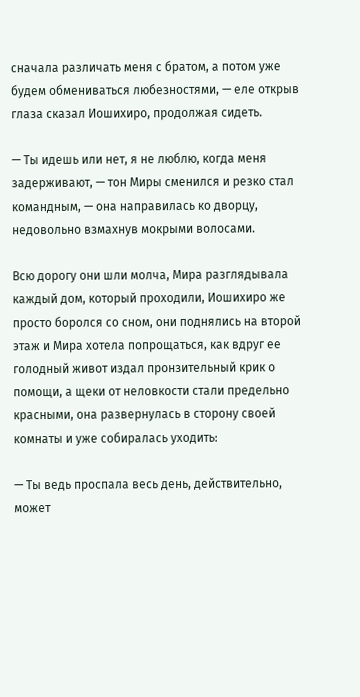сначала различать меня с братом, а потом уже будем обмениваться любезностями, — еле открыв глаза сказал Иошихиро, продолжая сидеть.

— Ты идешь или нет, я не люблю, когда меня задерживают, — тон Миры сменился и резко стал командным, — она направилась ко дворцу, недовольно взмахнув мокрыми волосами.

Всю дорогу они шли молча, Мира разглядывала каждый дом, который проходили, Иошихиро же просто боролся со сном, они поднялись на второй этаж и Мира хотела попрощаться, как вдруг ее голодный живот издал пронзительный крик о помощи, а щеки от неловкости стали предельно красными, она развернулась в сторону своей комнаты и уже собиралась уходить:

— Ты ведь проспала весь день, действительно, может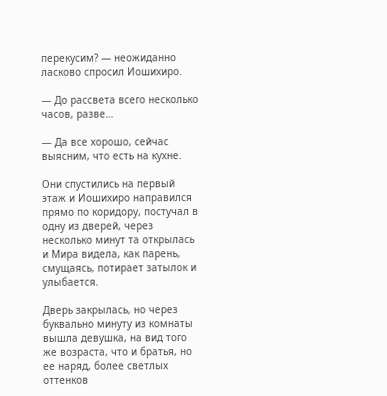перекусим? — неожиданно ласково спросил Иошихиро.

— До рассвета всего несколько часов, разве…

— Да все хорошо, сейчас выясним, что есть на кухне.

Они спустились на первый этаж и Иошихиро направился прямо по коридору, постучал в одну из дверей, через несколько минут та открылась и Мира видела, как парень, смущаясь, потирает затылок и улыбается.

Дверь закрылась, но через буквально минуту из комнаты вышла девушка, на вид того же возраста, что и братья, но ее наряд, более светлых оттенков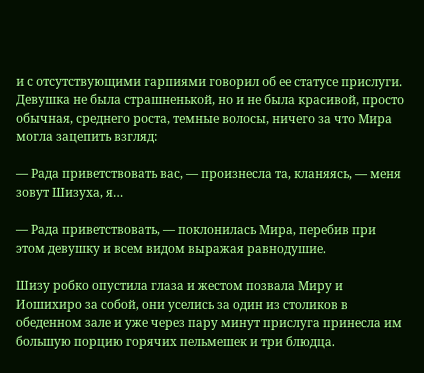и с отсутствующими гарпиями говорил об ее статусе прислуги. Девушка не была страшненькой, но и не была красивой, просто обычная, среднего роста, темные волосы, ничего за что Мира могла зацепить взгляд:

— Рада приветствовать вас, — произнесла та, кланяясь, — меня зовут Шизуха, я…

— Рада приветствовать, — поклонилась Мира, перебив при этом девушку и всем видом выражая равнодушие.

Шизу робко опустила глаза и жестом позвала Миру и Иошихиро за собой, они уселись за один из столиков в обеденном зале и уже через пару минут прислуга принесла им большую порцию горячих пельмешек и три блюдца.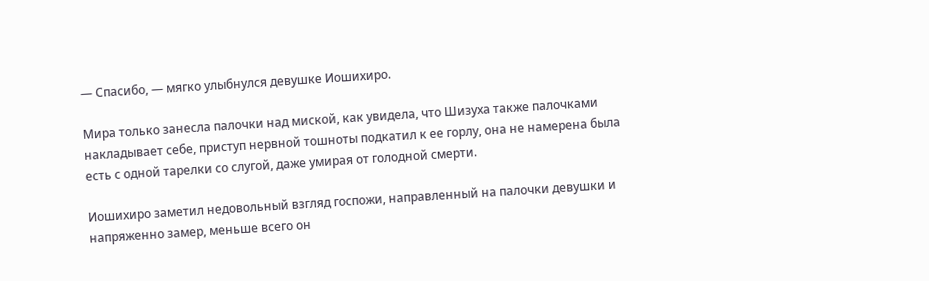— Спасибо, — мягко улыбнулся девушке Иошихиро.

Мира только занесла палочки над миской, как увидела, что Шизуха также палочками накладывает себе, приступ нервной тошноты подкатил к ее горлу, она не намерена была есть с одной тарелки со слугой, даже умирая от голодной смерти.

Иошихиро заметил недовольный взгляд госпожи, направленный на палочки девушки и напряженно замер, меньше всего он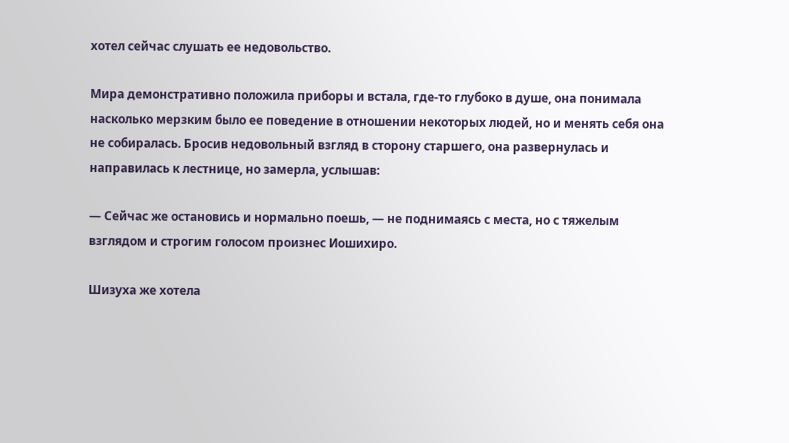хотел сейчас слушать ее недовольство.

Мира демонстративно положила приборы и встала, где-то глубоко в душе, она понимала насколько мерзким было ее поведение в отношении некоторых людей, но и менять себя она не собиралась. Бросив недовольный взгляд в сторону старшего, она развернулась и направилась к лестнице, но замерла, услышав:

— Сейчас же остановись и нормально поешь, — не поднимаясь с места, но с тяжелым взглядом и строгим голосом произнес Иошихиро.

Шизуха же хотела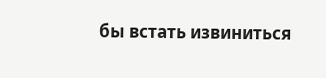бы встать извиниться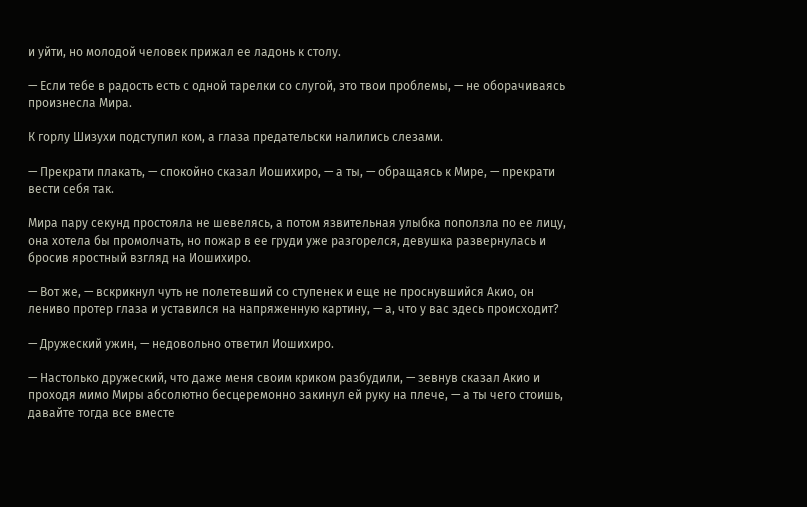и уйти, но молодой человек прижал ее ладонь к столу.

— Если тебе в радость есть с одной тарелки со слугой, это твои проблемы, — не оборачиваясь произнесла Мира.

К горлу Шизухи подступил ком, а глаза предательски налились слезами.

— Прекрати плакать, — спокойно сказал Иошихиро, — а ты, — обращаясь к Мире, — прекрати вести себя так.

Мира пару секунд простояла не шевелясь, а потом язвительная улыбка поползла по ее лицу, она хотела бы промолчать, но пожар в ее груди уже разгорелся, девушка развернулась и бросив яростный взгляд на Иошихиро.

— Вот же, — вскрикнул чуть не полетевший со ступенек и еще не проснувшийся Акио, он лениво протер глаза и уставился на напряженную картину, — а, что у вас здесь происходит?

— Дружеский ужин, — недовольно ответил Иошихиро.

— Настолько дружеский, что даже меня своим криком разбудили, — зевнув сказал Акио и проходя мимо Миры абсолютно бесцеремонно закинул ей руку на плече, — а ты чего стоишь, давайте тогда все вместе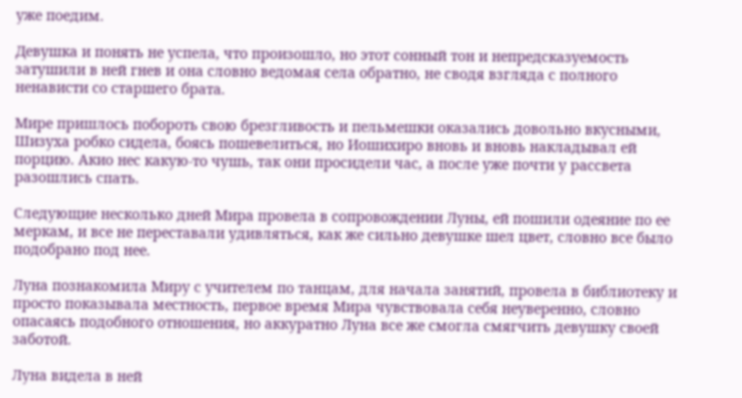уже поедим.

Девушка и понять не успела, что произошло, но этот сонный тон и непредсказуемость затушили в ней гнев и она словно ведомая села обратно, не сводя взгляда с полного ненависти со старшего брата.

Мире пришлось побороть свою брезгливость и пельмешки оказались довольно вкусными, Шизуха робко сидела, боясь пошевелиться, но Иошихиро вновь и вновь накладывал ей порцию. Акио нес какую-то чушь, так они просидели час, а после уже почти у рассвета разошлись спать.

Следующие несколько дней Мира провела в сопровождении Луны, ей пошили одеяние по ее меркам, и все не переставали удивляться, как же сильно девушке шел цвет, словно все было подобрано под нее.

Луна познакомила Миру с учителем по танцам, для начала занятий, провела в библиотеку и просто показывала местность, первое время Мира чувствовала себя неуверенно, словно опасаясь подобного отношения, но аккуратно Луна все же смогла смягчить девушку своей заботой.

Луна видела в ней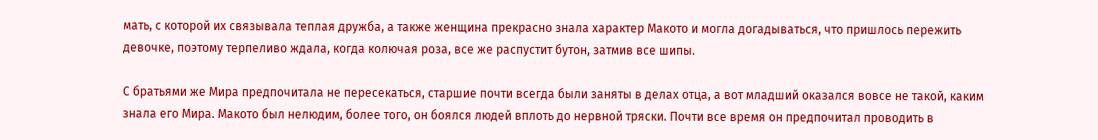мать, с которой их связывала теплая дружба, а также женщина прекрасно знала характер Макото и могла догадываться, что пришлось пережить девочке, поэтому терпеливо ждала, когда колючая роза, все же распустит бутон, затмив все шипы.

С братьями же Мира предпочитала не пересекаться, старшие почти всегда были заняты в делах отца, а вот младший оказался вовсе не такой, каким знала его Мира. Макото был нелюдим, более того, он боялся людей вплоть до нервной тряски. Почти все время он предпочитал проводить в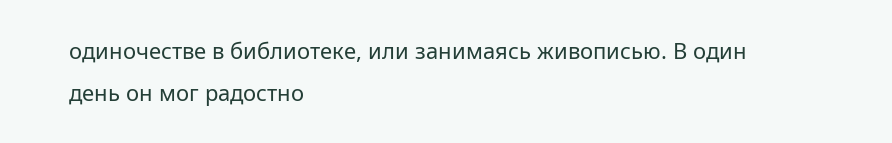одиночестве в библиотеке, или занимаясь живописью. В один день он мог радостно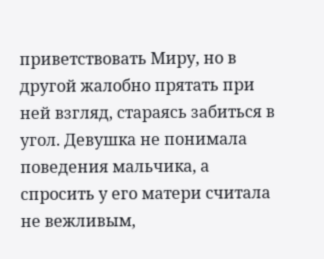приветствовать Миру, но в другой жалобно прятать при ней взгляд, стараясь забиться в угол. Девушка не понимала поведения мальчика, а спросить у его матери считала не вежливым,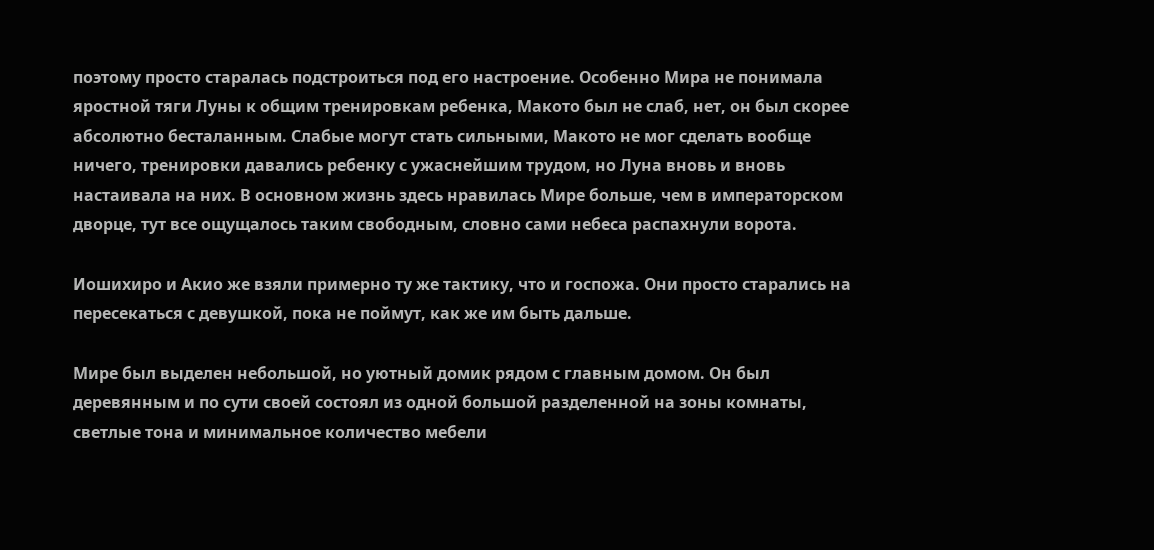поэтому просто старалась подстроиться под его настроение. Особенно Мира не понимала яростной тяги Луны к общим тренировкам ребенка, Макото был не слаб, нет, он был скорее абсолютно бесталанным. Слабые могут стать сильными, Макото не мог сделать вообще ничего, тренировки давались ребенку с ужаснейшим трудом, но Луна вновь и вновь настаивала на них. В основном жизнь здесь нравилась Мире больше, чем в императорском дворце, тут все ощущалось таким свободным, словно сами небеса распахнули ворота.

Иошихиро и Акио же взяли примерно ту же тактику, что и госпожа. Они просто старались на пересекаться с девушкой, пока не поймут, как же им быть дальше.

Мире был выделен небольшой, но уютный домик рядом с главным домом. Он был деревянным и по сути своей состоял из одной большой разделенной на зоны комнаты, светлые тона и минимальное количество мебели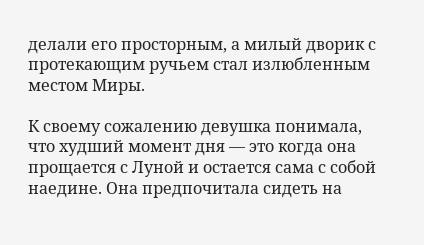делали его просторным, а милый дворик с протекающим ручьем стал излюбленным местом Миры.

К своему сожалению девушка понимала, что худший момент дня — это когда она прощается с Луной и остается сама с собой наедине. Она предпочитала сидеть на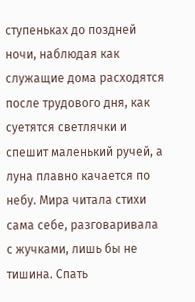ступеньках до поздней ночи, наблюдая как служащие дома расходятся после трудового дня, как суетятся светлячки и спешит маленький ручей, а луна плавно качается по небу. Мира читала стихи сама себе, разговаривала с жучками, лишь бы не тишина. Спать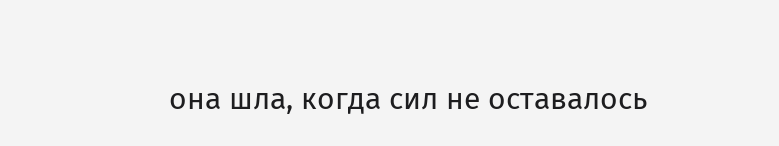она шла, когда сил не оставалось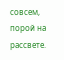совсем, порой на рассвете.